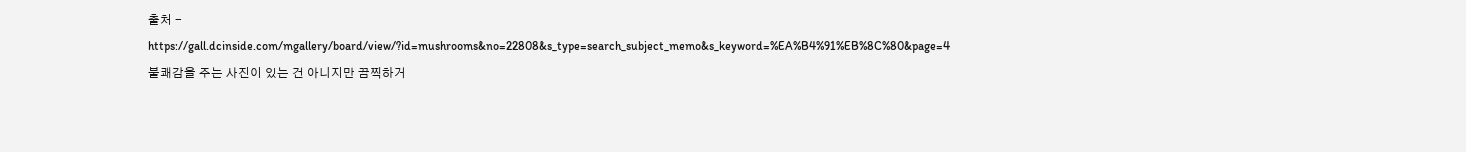출처 - https://gall.dcinside.com/mgallery/board/view/?id=mushrooms&no=22808&s_type=search_subject_memo&s_keyword=%EA%B4%91%EB%8C%80&page=4
불쾌감을 주는 사진이 있는 건 아니지만 끔찍하거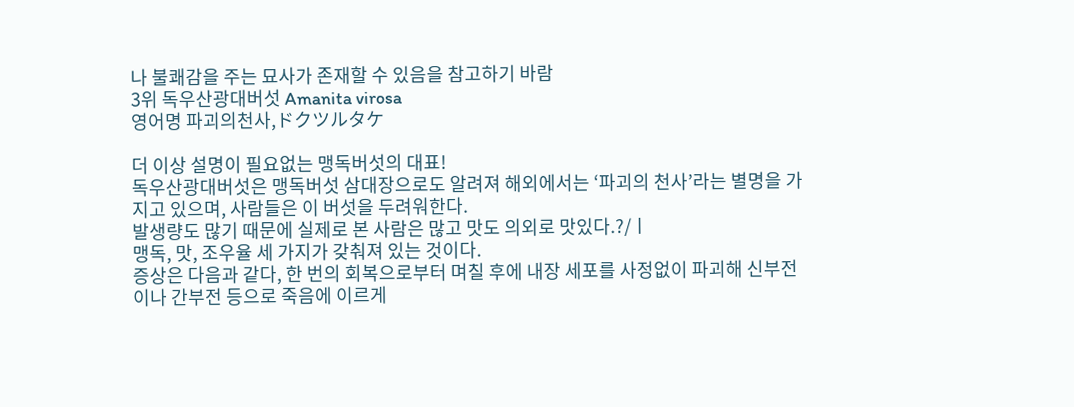나 불쾌감을 주는 묘사가 존재할 수 있음을 참고하기 바람
3위 독우산광대버섯 Amanita virosa
영어명 파괴의천사,ドクツルタケ

더 이상 설명이 필요없는 맹독버섯의 대표!
독우산광대버섯은 맹독버섯 삼대장으로도 알려져 해외에서는 ‘파괴의 천사’라는 별명을 가지고 있으며, 사람들은 이 버섯을 두려워한다.
발생량도 많기 때문에 실제로 본 사람은 많고 맛도 의외로 맛있다.?/ㅣ
맹독, 맛, 조우율 세 가지가 갖춰져 있는 것이다.
증상은 다음과 같다, 한 번의 회복으로부터 며칠 후에 내장 세포를 사정없이 파괴해 신부전이나 간부전 등으로 죽음에 이르게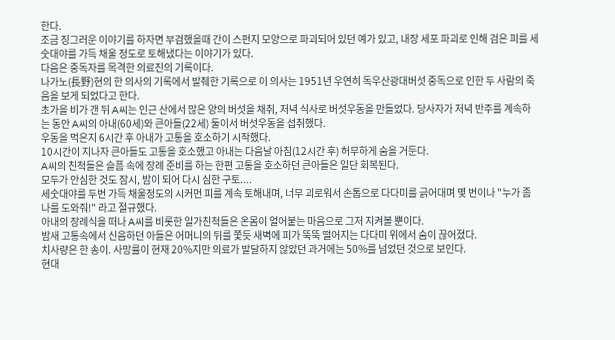한다.
조금 징그러운 이야기를 하자면 부검했을때 간이 스펀지 모양으로 파괴되어 있던 예가 있고, 내장 세포 파괴로 인해 검은 피를 세숫대야를 가득 채울 정도로 토해냈다는 이야기가 있다.
다음은 중독자를 목격한 의료진의 기록이다.
나가노(長野)현의 한 의사의 기록에서 발췌한 기록으로 이 의사는 1951년 우연히 독우산광대버섯 중독으로 인한 두 사람의 죽음을 보게 되었다고 한다.
초가을 비가 갠 뒤 A씨는 인근 산에서 많은 양의 버섯을 채취, 저녁 식사로 버섯우동을 만들었다. 당사자가 저녁 반주를 계속하는 동안 A씨의 아내(60세)와 큰아들(22세) 둘이서 버섯우동을 섭취했다.
우동을 먹은지 6시간 후 아내가 고통을 호소하기 시작했다.
10시간이 지나자 큰아들도 고통을 호소했고 아내는 다음날 아침(12시간 후) 허무하게 숨을 거둔다.
A씨의 친척들은 슬픔 속에 장례 준비를 하는 한편 고통을 호소하던 큰아들은 일단 회복된다.
모두가 안심한 것도 잠시, 밤이 되어 다시 심한 구토....
세숫대야를 두번 가득 채울정도의 시커먼 피를 계속 토해내며, 너무 괴로워서 손톱으로 다다미를 긁어대며 몇 번이나 "누가 좀 나를 도와줘!" 라고 절규했다.
아내의 장례식을 떠나 A씨를 비롯한 일가친척들은 온몸이 얼어붙는 마음으로 그저 지켜볼 뿐이다.
밤새 고통속에서 신음하던 아들은 어머니의 뒤를 쫓듯 새벽에 피가 뚝뚝 떨어지는 다다미 위에서 숨이 끊어졌다.
치사량은 한 송이. 사망률이 현재 20%지만 의료가 발달하지 않았던 과거에는 50%를 넘었던 것으로 보인다.
현대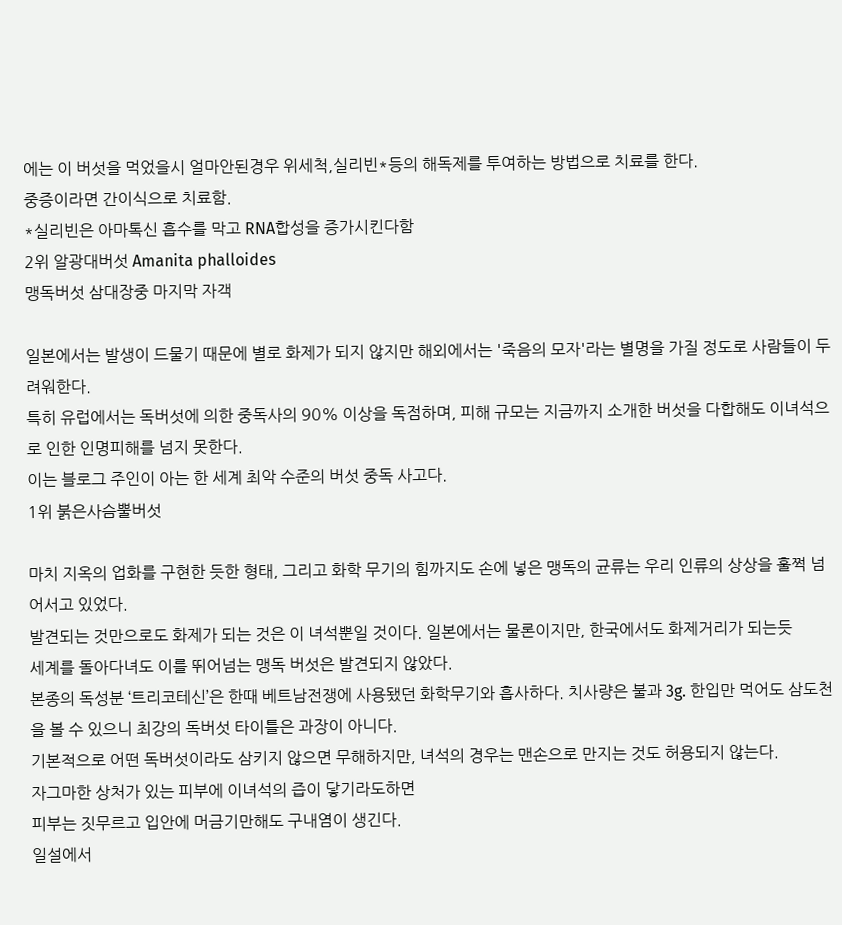에는 이 버섯을 먹었을시 얼마안된경우 위세척,실리빈*등의 해독제를 투여하는 방법으로 치료를 한다.
중증이라면 간이식으로 치료함.
*실리빈은 아마톡신 흡수를 막고 RNA합성을 증가시킨다함
2위 알광대버섯 Amanita phalloides
맹독버섯 삼대장중 마지막 자객

일본에서는 발생이 드물기 때문에 별로 화제가 되지 않지만 해외에서는 '죽음의 모자'라는 별명을 가질 정도로 사람들이 두려워한다.
특히 유럽에서는 독버섯에 의한 중독사의 90% 이상을 독점하며, 피해 규모는 지금까지 소개한 버섯을 다합해도 이녀석으로 인한 인명피해를 넘지 못한다.
이는 블로그 주인이 아는 한 세계 최악 수준의 버섯 중독 사고다.
1위 붉은사슴뿔버섯

마치 지옥의 업화를 구현한 듯한 형태, 그리고 화학 무기의 힘까지도 손에 넣은 맹독의 균류는 우리 인류의 상상을 훌쩍 넘어서고 있었다.
발견되는 것만으로도 화제가 되는 것은 이 녀석뿐일 것이다. 일본에서는 물론이지만, 한국에서도 화제거리가 되는듯
세계를 돌아다녀도 이를 뛰어넘는 맹독 버섯은 발견되지 않았다.
본종의 독성분 ‘트리코테신’은 한때 베트남전쟁에 사용됐던 화학무기와 흡사하다. 치사량은 불과 3g. 한입만 먹어도 삼도천 을 볼 수 있으니 최강의 독버섯 타이틀은 과장이 아니다.
기본적으로 어떤 독버섯이라도 삼키지 않으면 무해하지만, 녀석의 경우는 맨손으로 만지는 것도 허용되지 않는다.
자그마한 상처가 있는 피부에 이녀석의 즙이 닿기라도하면
피부는 짓무르고 입안에 머금기만해도 구내염이 생긴다.
일설에서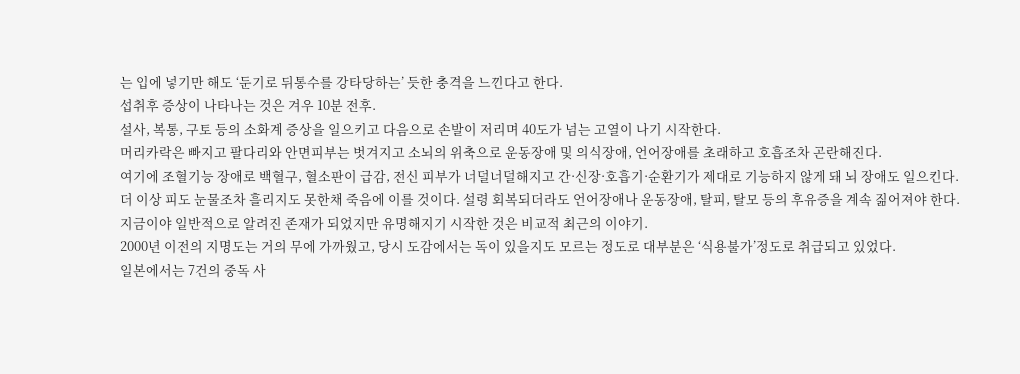는 입에 넣기만 해도 ‘둔기로 뒤통수를 강타당하는’ 듯한 충격을 느낀다고 한다.
섭취후 증상이 나타나는 것은 겨우 10분 전후.
설사, 복통, 구토 등의 소화계 증상을 일으키고 다음으로 손발이 저리며 40도가 넘는 고열이 나기 시작한다.
머리카락은 빠지고 팔다리와 안면피부는 벗겨지고 소뇌의 위축으로 운동장애 및 의식장애, 언어장애를 초래하고 호흡조차 곤란해진다.
여기에 조혈기능 장애로 백혈구, 혈소판이 급감, 전신 피부가 너덜너덜해지고 간·신장·호흡기·순환기가 제대로 기능하지 않게 돼 뇌 장애도 일으킨다.
더 이상 피도 눈물조차 흘리지도 못한채 죽음에 이를 것이다. 설령 회복되더라도 언어장애나 운동장애, 탈피, 탈모 등의 후유증을 계속 짊어져야 한다.
지금이야 일반적으로 알려진 존재가 되었지만 유명해지기 시작한 것은 비교적 최근의 이야기.
2000년 이전의 지명도는 거의 무에 가까웠고, 당시 도감에서는 독이 있을지도 모르는 정도로 대부분은 ‘식용불가’정도로 취급되고 있었다.
일본에서는 7건의 중독 사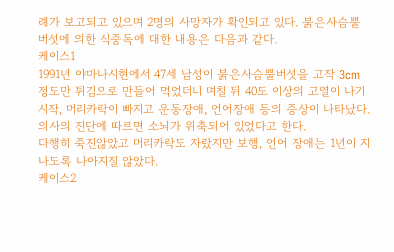례가 보고되고 있으며 2명의 사망자가 확인되고 있다. 붉은사슴뿔버섯에 의한 식중독에 대한 내용은 다음과 같다.
케이스1
1991년 야마나시현에서 47세 남성이 붉은사슴뿔버섯을 고작 3cm 정도만 튀김으로 만들어 먹었더니 며칠 뒤 40도 이상의 고열이 나기 시작, 머리카락이 빠지고 운동장애, 언어장애 등의 증상이 나타났다. 의사의 진단에 따르면 소뇌가 위축되어 있었다고 한다.
다행히 죽진않았고 머리카락도 자랐지만 보행, 언어 장애는 1년이 지나도록 나아지질 않았다.
케이스2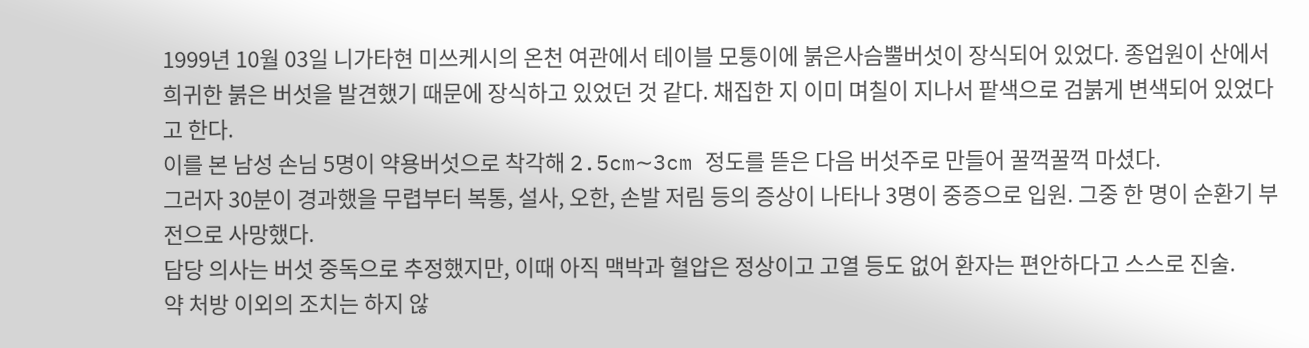1999년 10월 03일 니가타현 미쓰케시의 온천 여관에서 테이블 모퉁이에 붉은사슴뿔버섯이 장식되어 있었다. 종업원이 산에서 희귀한 붉은 버섯을 발견했기 때문에 장식하고 있었던 것 같다. 채집한 지 이미 며칠이 지나서 팥색으로 검붉게 변색되어 있었다고 한다.
이를 본 남성 손님 5명이 약용버섯으로 착각해 2.5cm∼3cm 정도를 뜯은 다음 버섯주로 만들어 꿀꺽꿀꺽 마셨다.
그러자 30분이 경과했을 무렵부터 복통, 설사, 오한, 손발 저림 등의 증상이 나타나 3명이 중증으로 입원. 그중 한 명이 순환기 부전으로 사망했다.
담당 의사는 버섯 중독으로 추정했지만, 이때 아직 맥박과 혈압은 정상이고 고열 등도 없어 환자는 편안하다고 스스로 진술.
약 처방 이외의 조치는 하지 않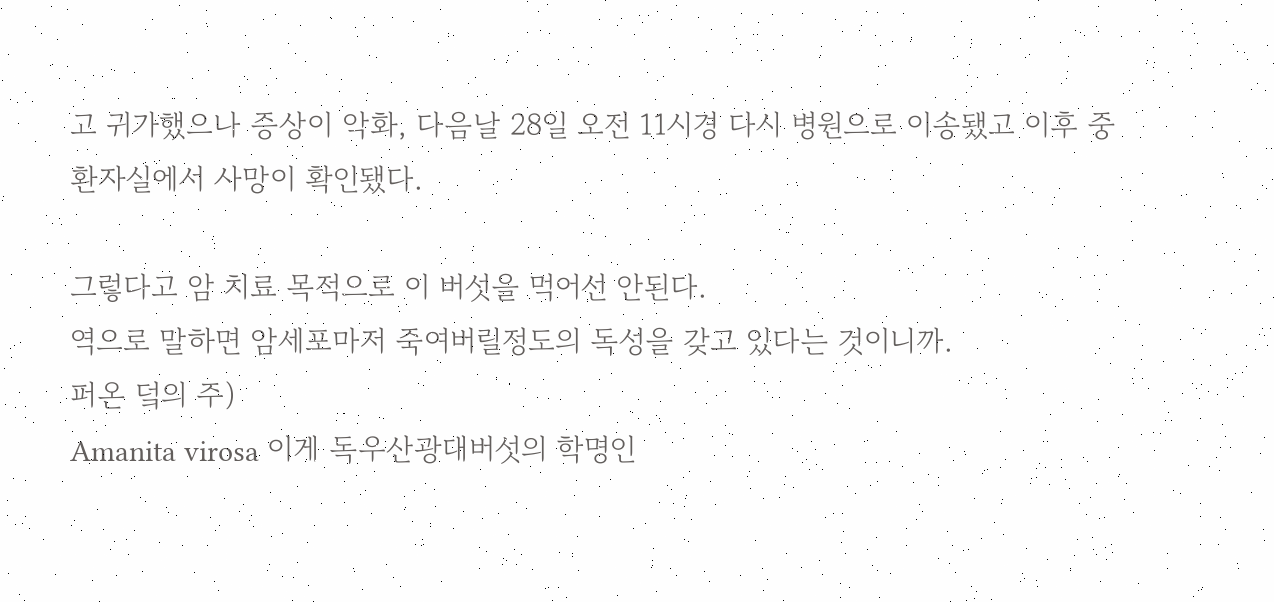고 귀가했으나 증상이 악화, 다음날 28일 오전 11시경 다시 병원으로 이송됐고 이후 중환자실에서 사망이 확인됐다.

그렇다고 암 치료 목적으로 이 버섯을 먹어선 안된다.
역으로 말하면 암세포마저 죽여버릴정도의 독성을 갖고 있다는 것이니까.
퍼온 덬의 주)
Amanita virosa 이게 독우산광대버섯의 학명인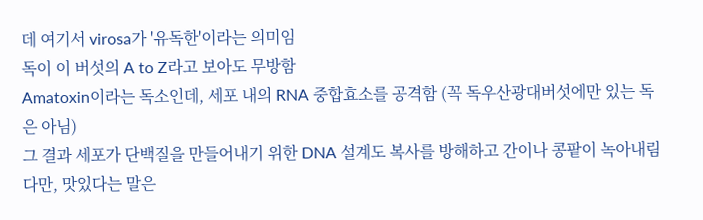데 여기서 virosa가 '유독한'이라는 의미임
독이 이 버섯의 A to Z라고 보아도 무방함
Amatoxin이라는 독소인데, 세포 내의 RNA 중합효소를 공격함 (꼭 독우산광대버섯에만 있는 독은 아님)
그 결과 세포가 단백질을 만들어내기 위한 DNA 설계도 복사를 방해하고 간이나 콩팥이 녹아내림
다만, 맛있다는 말은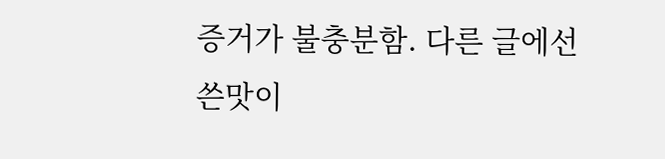증거가 불충분함. 다른 글에선 쓴맛이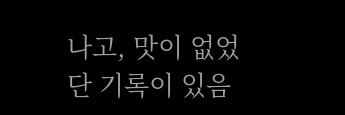나고, 맛이 없었단 기록이 있음